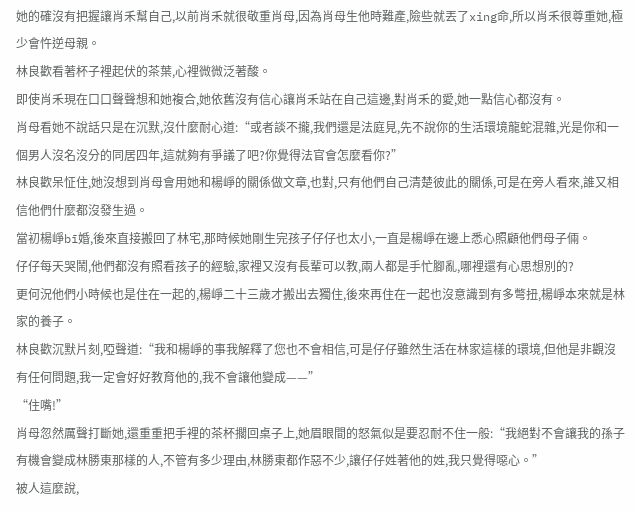她的確沒有把握讓肖禾幫自己,以前肖禾就很敬重肖母,因為肖母生他時難產,險些就丟了xing命,所以肖禾很尊重她,極少會忤逆母親。
林良歡看著杯子裡起伏的茶葉,心裡微微泛著酸。
即使肖禾現在口口聲聲想和她複合,她依舊沒有信心讓肖禾站在自己這邊,對肖禾的愛,她一點信心都沒有。
肖母看她不說話只是在沉默,沒什麼耐心道:“或者談不攏,我們還是法庭見,先不說你的生活環境龍蛇混雜,光是你和一個男人沒名沒分的同居四年,這就夠有爭議了吧?你覺得法官會怎麼看你?”
林良歡呆怔住,她沒想到肖母會用她和楊崢的關係做文章,也對,只有他們自己清楚彼此的關係,可是在旁人看來,誰又相信他們什麼都沒發生過。
當初楊崢bī婚,後來直接搬回了林宅,那時候她剛生完孩子仔仔也太小,一直是楊崢在邊上悉心照顧他們母子倆。
仔仔每天哭鬧,他們都沒有照看孩子的經驗,家裡又沒有長輩可以教,兩人都是手忙腳亂,哪裡還有心思想別的?
更何況他們小時候也是住在一起的,楊崢二十三歲才搬出去獨住,後來再住在一起也沒意識到有多彆扭,楊崢本來就是林家的養子。
林良歡沉默片刻,啞聲道:“我和楊崢的事我解釋了您也不會相信,可是仔仔雖然生活在林家這樣的環境,但他是非觀沒有任何問題,我一定會好好教育他的,我不會讓他變成——”
“住嘴!”
肖母忽然厲聲打斷她,還重重把手裡的茶杯擱回桌子上,她眉眼間的怒氣似是要忍耐不住一般:“我絕對不會讓我的孫子有機會變成林勝東那樣的人,不管有多少理由,林勝東都作惡不少,讓仔仔姓著他的姓,我只覺得噁心。”
被人這麼說,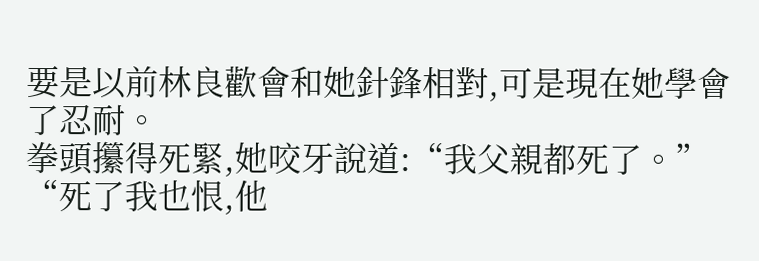要是以前林良歡會和她針鋒相對,可是現在她學會了忍耐。
拳頭攥得死緊,她咬牙說道:“我父親都死了。”
“死了我也恨,他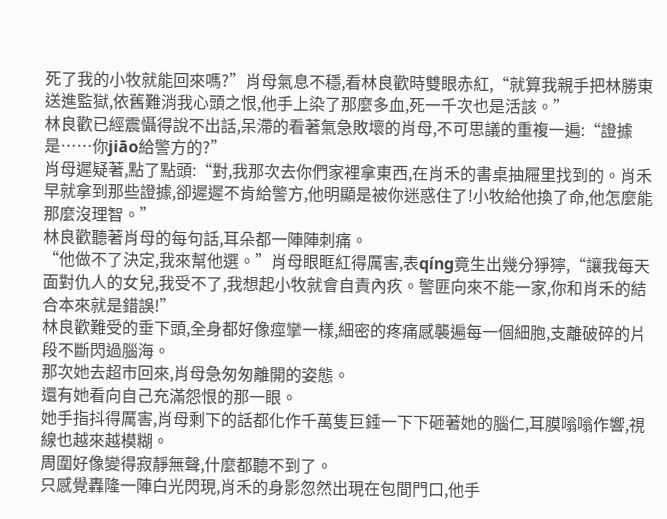死了我的小牧就能回來嗎?”肖母氣息不穩,看林良歡時雙眼赤紅,“就算我親手把林勝東送進監獄,依舊難消我心頭之恨,他手上染了那麼多血,死一千次也是活該。”
林良歡已經震懾得說不出話,呆滯的看著氣急敗壞的肖母,不可思議的重複一遍:“證據是……你jiāo給警方的?”
肖母遲疑著,點了點頭:“對,我那次去你們家裡拿東西,在肖禾的書桌抽屜里找到的。肖禾早就拿到那些證據,卻遲遲不肯給警方,他明顯是被你迷惑住了!小牧給他換了命,他怎麼能那麼沒理智。”
林良歡聽著肖母的每句話,耳朵都一陣陣刺痛。
“他做不了決定,我來幫他選。”肖母眼眶紅得厲害,表qíng竟生出幾分猙獰,“讓我每天面對仇人的女兒,我受不了,我想起小牧就會自責內疚。警匪向來不能一家,你和肖禾的結合本來就是錯誤!”
林良歡難受的垂下頭,全身都好像痙攣一樣,細密的疼痛感襲遍每一個細胞,支離破碎的片段不斷閃過腦海。
那次她去超市回來,肖母急匆匆離開的姿態。
還有她看向自己充滿怨恨的那一眼。
她手指抖得厲害,肖母剩下的話都化作千萬隻巨錘一下下砸著她的腦仁,耳膜嗡嗡作響,視線也越來越模糊。
周圍好像變得寂靜無聲,什麼都聽不到了。
只感覺轟隆一陣白光閃現,肖禾的身影忽然出現在包間門口,他手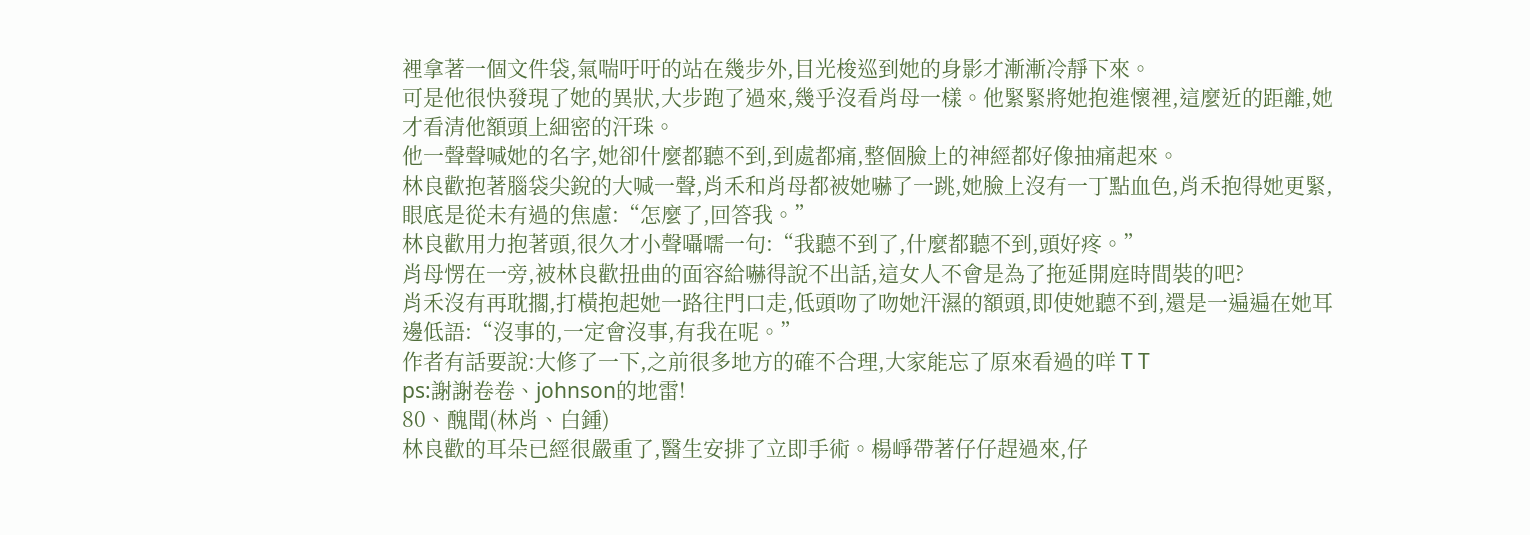裡拿著一個文件袋,氣喘吁吁的站在幾步外,目光梭巡到她的身影才漸漸冷靜下來。
可是他很快發現了她的異狀,大步跑了過來,幾乎沒看肖母一樣。他緊緊將她抱進懷裡,這麼近的距離,她才看清他額頭上細密的汗珠。
他一聲聲喊她的名字,她卻什麼都聽不到,到處都痛,整個臉上的神經都好像抽痛起來。
林良歡抱著腦袋尖銳的大喊一聲,肖禾和肖母都被她嚇了一跳,她臉上沒有一丁點血色,肖禾抱得她更緊,眼底是從未有過的焦慮:“怎麼了,回答我。”
林良歡用力抱著頭,很久才小聲囁嚅一句:“我聽不到了,什麼都聽不到,頭好疼。”
肖母愣在一旁,被林良歡扭曲的面容給嚇得說不出話,這女人不會是為了拖延開庭時間裝的吧?
肖禾沒有再耽擱,打橫抱起她一路往門口走,低頭吻了吻她汗濕的額頭,即使她聽不到,還是一遍遍在她耳邊低語:“沒事的,一定會沒事,有我在呢。”
作者有話要說:大修了一下,之前很多地方的確不合理,大家能忘了原來看過的咩 T T
ps:謝謝卷卷、johnson的地雷!
80、醜聞(林肖、白鍾)
林良歡的耳朵已經很嚴重了,醫生安排了立即手術。楊崢帶著仔仔趕過來,仔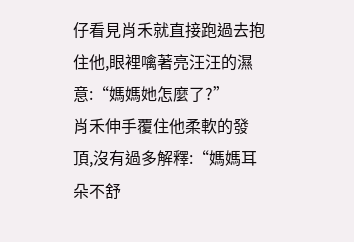仔看見肖禾就直接跑過去抱住他,眼裡噙著亮汪汪的濕意:“媽媽她怎麼了?”
肖禾伸手覆住他柔軟的發頂,沒有過多解釋:“媽媽耳朵不舒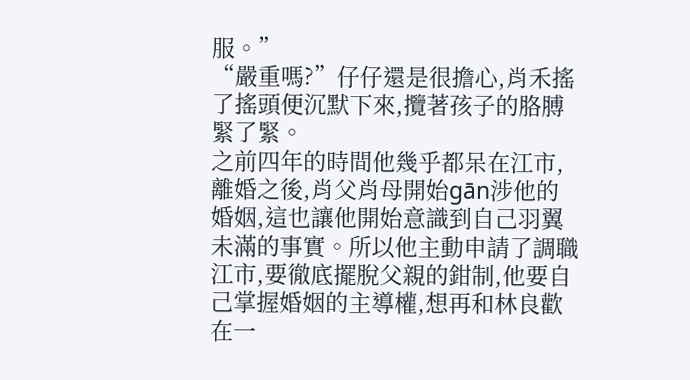服。”
“嚴重嗎?”仔仔還是很擔心,肖禾搖了搖頭便沉默下來,攬著孩子的胳膊緊了緊。
之前四年的時間他幾乎都呆在江市,離婚之後,肖父肖母開始gān涉他的婚姻,這也讓他開始意識到自己羽翼未滿的事實。所以他主動申請了調職江市,要徹底擺脫父親的鉗制,他要自己掌握婚姻的主導權,想再和林良歡在一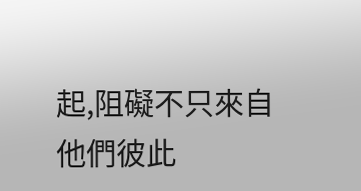起,阻礙不只來自他們彼此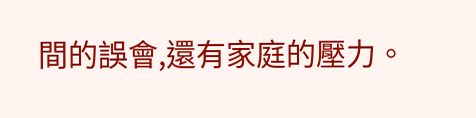間的誤會,還有家庭的壓力。